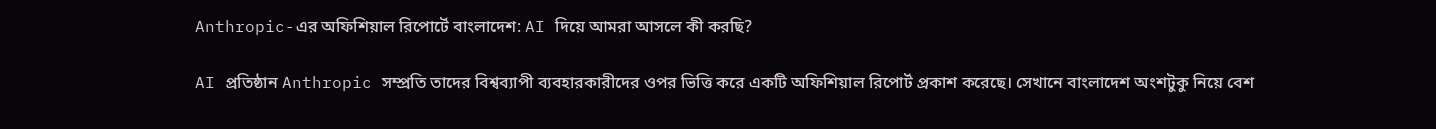Anthropic-এর অফিশিয়াল রিপোর্টে বাংলাদেশ: AI দিয়ে আমরা আসলে কী করছি?

AI প্রতিষ্ঠান Anthropic সম্প্রতি তাদের বিশ্বব্যাপী ব্যবহারকারীদের ওপর ভিত্তি করে একটি অফিশিয়াল রিপোর্ট প্রকাশ করেছে। সেখানে বাংলাদেশ অংশটুকু নিয়ে বেশ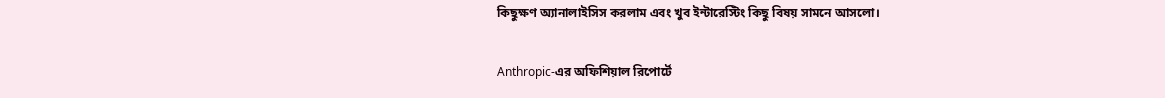কিছুক্ষণ অ্যানালাইসিস করলাম এবং খুব ইন্টারেস্টিং কিছু বিষয় সামনে আসলো।

Anthropic-এর অফিশিয়াল রিপোর্টে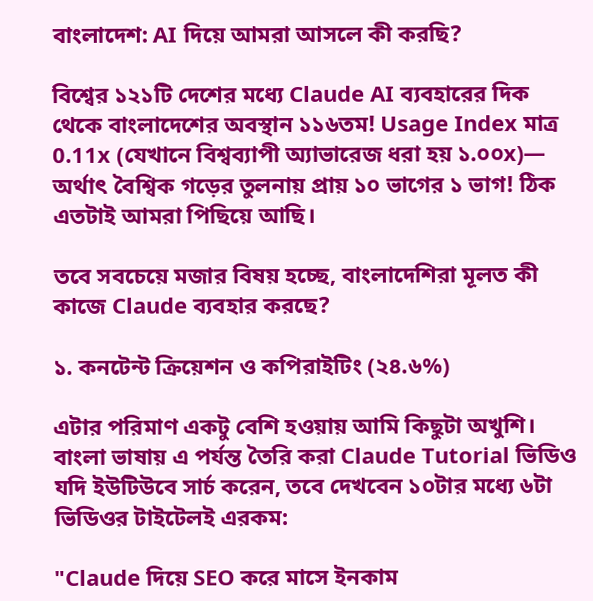বাংলাদেশ: AI দিয়ে আমরা আসলে কী করছি?

বিশ্বের ১২১টি দেশের মধ্যে Claude AI ব্যবহারের দিক থেকে বাংলাদেশের অবস্থান ১১৬তম! Usage Index মাত্র 0.11x (যেখানে বিশ্বব্যাপী অ্যাভারেজ ধরা হয় ১.০০x)— অর্থাৎ বৈশ্বিক গড়ের তুলনায় প্রায় ১০ ভাগের ১ ভাগ! ঠিক এতটাই আমরা পিছিয়ে আছি।

তবে সবচেয়ে মজার বিষয় হচ্ছে, বাংলাদেশিরা মূলত কী কাজে Claude ব্যবহার করছে?

১. কনটেন্ট ক্রিয়েশন ও কপিরাইটিং (২৪.৬%)

এটার পরিমাণ একটু বেশি হওয়ায় আমি কিছুটা অখুশি। বাংলা ভাষায় এ পর্যন্ত তৈরি করা Claude Tutorial ভিডিও যদি ইউটিউবে সার্চ করেন, তবে দেখবেন ১০টার মধ্যে ৬টা ভিডিওর টাইটেলই এরকম:

"Claude দিয়ে SEO করে মাসে ইনকাম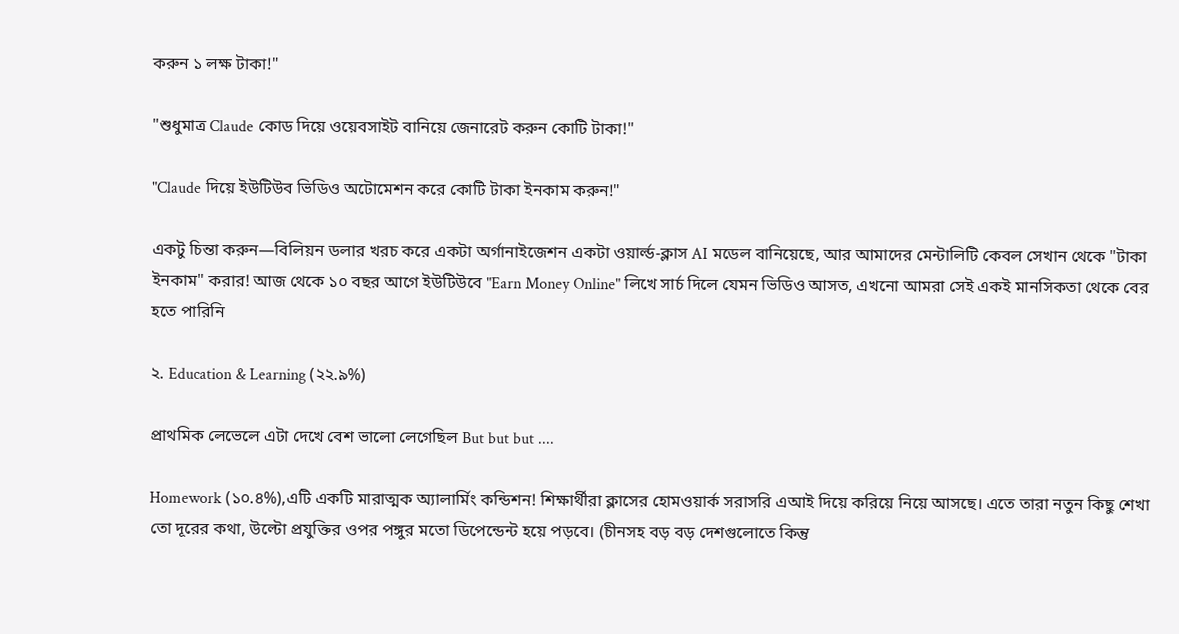করুন ১ লক্ষ টাকা!"

"শুধুমাত্র Claude কোড দিয়ে ওয়েবসাইট বানিয়ে জেনারেট করুন কোটি টাকা!"

"Claude দিয়ে ইউটিউব ভিডিও অটোমেশন করে কোটি টাকা ইনকাম করুন!"

একটু চিন্তা করুন—বিলিয়ন ডলার খরচ করে একটা অর্গানাইজেশন একটা ওয়ার্ল্ড-ক্লাস AI মডেল বানিয়েছে, আর আমাদের মেন্টালিটি কেবল সেখান থেকে "টাকা ইনকাম" করার! আজ থেকে ১০ বছর আগে ইউটিউবে "Earn Money Online" লিখে সার্চ দিলে যেমন ভিডিও আসত, এখনো আমরা সেই একই মানসিকতা থেকে বের হতে পারিনি

২. Education & Learning (২২.৯%)

প্রাথমিক লেভেলে এটা দেখে বেশ ভালো লেগেছিল But but but ....

Homework (১০.৪%),এটি একটি মারাত্মক অ্যালার্মিং কন্ডিশন! শিক্ষার্থীরা ক্লাসের হোমওয়ার্ক সরাসরি এআই দিয়ে করিয়ে নিয়ে আসছে। এতে তারা নতুন কিছু শেখা তো দূরের কথা, উল্টো প্রযুক্তির ওপর পঙ্গুর মতো ডিপেন্ডেন্ট হয়ে পড়বে। (চীনসহ বড় বড় দেশগুলোতে কিন্তু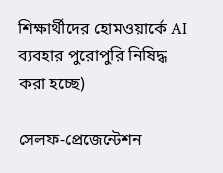শিক্ষার্থীদের হোমওয়ার্কে AI ব্যবহার পুরোপুরি নিষিদ্ধ করা হচ্ছে)

সেলফ-প্রেজেন্টেশন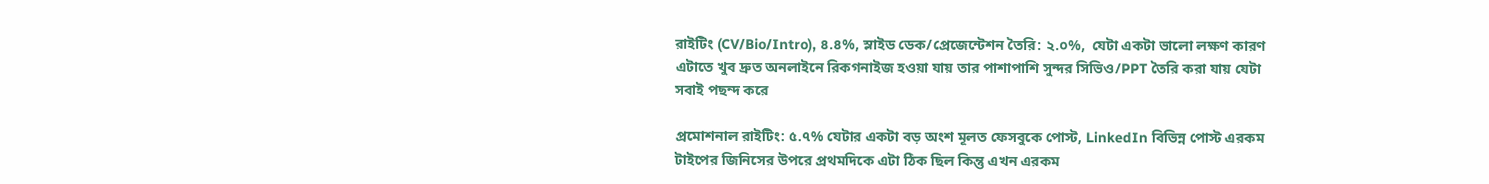রাইটিং (CV/Bio/Intro), ৪.৪%, স্লাইড ডেক/প্রেজেন্টেশন তৈরি: ২.০%,  যেটা একটা ভালো লক্ষণ কারণ এটাতে খুব দ্রুত অনলাইনে রিকগনাইজ হওয়া যায় তার পাশাপাশি সুন্দর সিভিও/PPT তৈরি করা যায় যেটা সবাই পছন্দ করে

প্রমোশনাল রাইটিং: ৫.৭% যেটার একটা বড় অংশ মূলত ফেসবুকে পোস্ট, LinkedIn বিভিন্ন পোস্ট এরকম টাইপের জিনিসের উপরে প্রথমদিকে এটা ঠিক ছিল কিন্তু এখন এরকম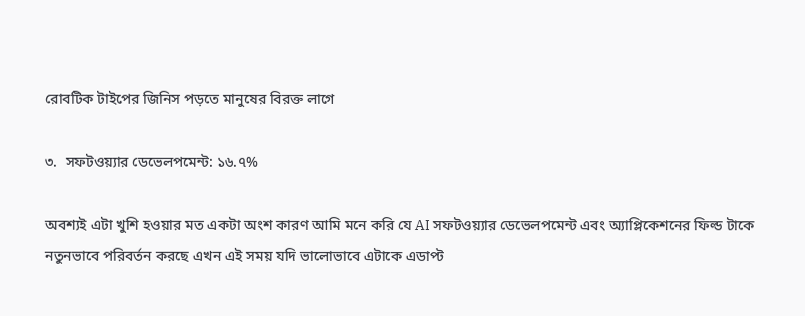রোবটিক টাইপের জিনিস পড়তে মানুষের বিরক্ত লাগে

৩.  সফটওয়্যার ডেভেলপমেন্ট: ১৬.৭%

অবশ্যই এটা খুশি হওয়ার মত একটা অংশ কারণ আমি মনে করি যে AI সফটওয়্যার ডেভেলপমেন্ট এবং অ্যাপ্লিকেশনের ফিল্ড টাকে নতুনভাবে পরিবর্তন করছে এখন এই সময় যদি ভালোভাবে এটাকে এডাপ্ট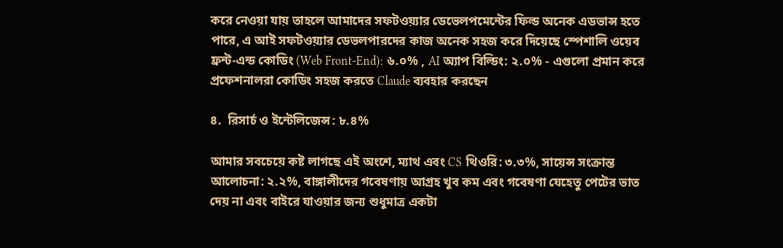করে নেওয়া যায় তাহলে আমাদের সফটওয়্যার ডেভেলপমেন্টের ফিল্ড অনেক এডভান্স হতে পারে, এ আই সফটওয়্যার ডেভলপারদের কাজ অনেক সহজ করে দিয়েছে স্পেশালি ওয়েব ফ্রন্ট-এন্ড কোডিং (Web Front-End): ৬.০% , AI অ্যাপ বিল্ডিং: ২.০% - এগুলো প্রমান করে প্রফেশনালরা কোডিং সহজ করতে Claude ব্যবহার করছেন

৪.  রিসার্চ ও ইন্টেলিজেন্স: ৮.৪%

আমার সবচেয়ে কষ্ট লাগছে এই অংশে, ম্যাথ এবং CS থিওরি: ৩.৩%, সায়েন্স সংক্রান্ত আলোচনা: ২.২%, বাঙ্গালীদের গবেষণায় আগ্রহ খুব কম এবং গবেষণা যেহেতু পেটের ভাত দেয় না এবং বাইরে যাওয়ার জন্য শুধুমাত্র একটা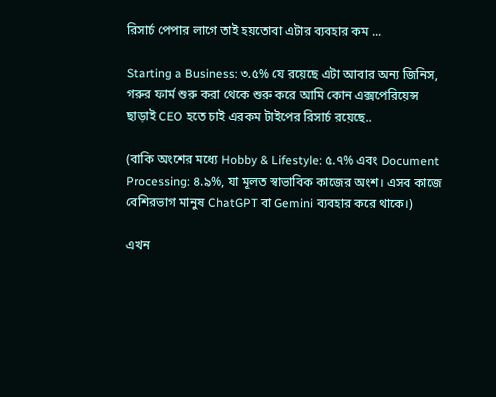রিসার্চ পেপার লাগে তাই হয়তোবা এটার ব্যবহার কম ...

Starting a Business: ৩.৫% যে রয়েছে এটা আবার অন্য জিনিস, গরুর ফার্ম শুরু করা থেকে শুরু করে আমি কোন এক্সপেরিয়েন্স ছাড়াই CEO হতে চাই এরকম টাইপের রিসার্চ রয়েছে..

(বাকি অংশের মধ্যে Hobby & Lifestyle: ৫.৭% এবং Document Processing: ৪.৯%, যা মূলত স্বাভাবিক কাজের অংশ। এসব কাজে বেশিরভাগ মানুষ ChatGPT বা Gemini ব্যবহার করে থাকে।)

এখন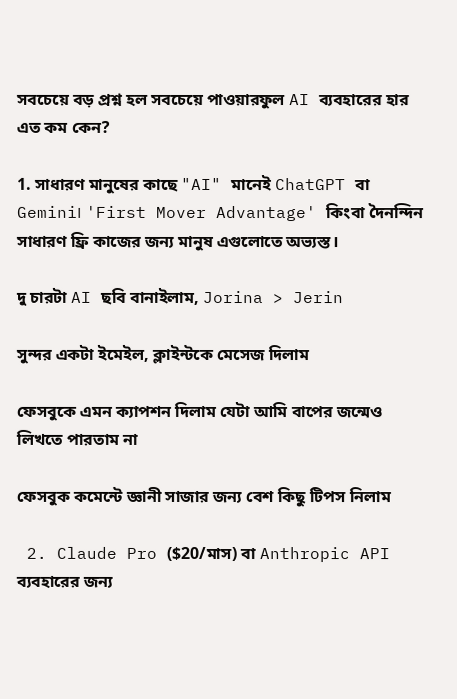সবচেয়ে বড় প্রশ্ন হল সবচেয়ে পাওয়ারফুল AI ব্যবহারের হার এত কম কেন?

1. সাধারণ মানুষের কাছে "AI" মানেই ChatGPT বা Gemini। 'First Mover Advantage' কিংবা দৈনন্দিন সাধারণ ফ্রি কাজের জন্য মানুষ এগুলোতে অভ্যস্ত।

দু চারটা AI ছবি বানাইলাম, Jorina > Jerin

সুন্দর একটা ইমেইল, ক্লাইন্টকে মেসেজ দিলাম

ফেসবুকে এমন ক্যাপশন দিলাম যেটা আমি বাপের জন্মেও লিখতে পারতাম না

ফেসবুক কমেন্টে জ্ঞানী সাজার জন্য বেশ কিছু টিপস নিলাম

 2. Claude Pro ($20/মাস) বা Anthropic API ব্যবহারের জন্য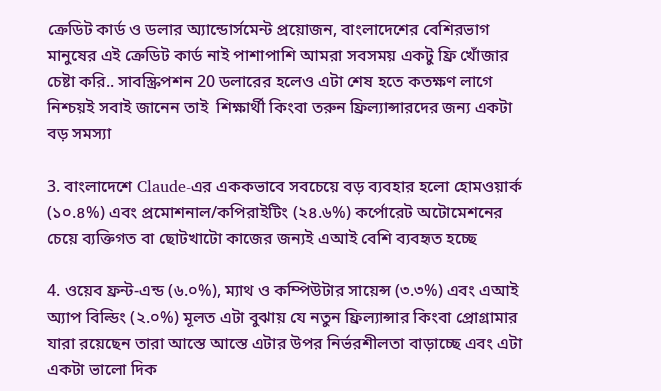ক্রেডিট কার্ড ও ডলার অ্যান্ডোর্সমেন্ট প্রয়োজন, বাংলাদেশের বেশিরভাগ মানুষের এই ক্রেডিট কার্ড নাই পাশাপাশি আমরা সবসময় একটু ফ্রি খোঁজার চেষ্টা করি.. সাবস্ক্রিপশন 20 ডলারের হলেও এটা শেষ হতে কতক্ষণ লাগে নিশ্চয়ই সবাই জানেন তাই  শিক্ষার্থী কিংবা তরুন ফ্রিল্যান্সারদের জন্য একটা বড় সমস্যা

3. বাংলাদেশে Claude-এর এককভাবে সবচেয়ে বড় ব্যবহার হলো হোমওয়ার্ক (১০.৪%) এবং প্রমোশনাল/কপিরাইটিং (২৪.৬%) কর্পোরেট অটোমেশনের চেয়ে ব্যক্তিগত বা ছোটখাটো কাজের জন্যই এআই বেশি ব্যবহৃত হচ্ছে

4. ওয়েব ফ্রন্ট-এন্ড (৬.০%), ম্যাথ ও কম্পিউটার সায়েন্স (৩.৩%) এবং এআই অ্যাপ বিল্ডিং (২.০%) মূলত এটা বুঝায় যে নতুন ফ্রিল্যান্সার কিংবা প্রোগ্রামার যারা রয়েছেন তারা আস্তে আস্তে এটার উপর নির্ভরশীলতা বাড়াচ্ছে এবং এটা একটা ভালো দিক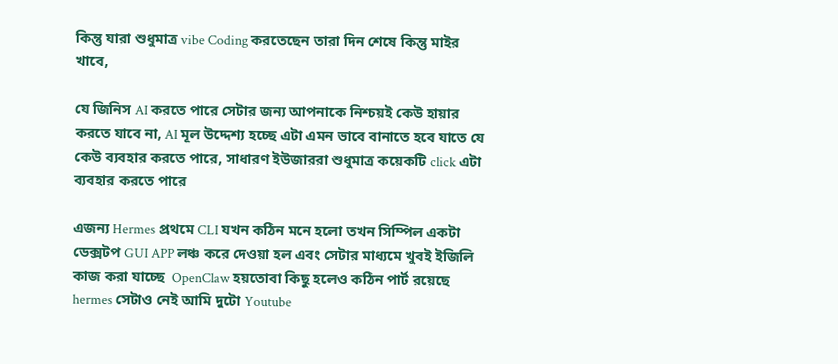কিন্তু যারা শুধুমাত্র vibe Coding করতেছেন তারা দিন শেষে কিন্তু মাইর খাবে,

যে জিনিস AI করতে পারে সেটার জন্য আপনাকে নিশ্চয়ই কেউ হায়ার করতে যাবে না, AI মূল উদ্দেশ্য হচ্ছে এটা এমন ভাবে বানাতে হবে যাতে যে কেউ ব্যবহার করতে পারে, সাধারণ ইউজাররা শুধুমাত্র কয়েকটি click এটা ব্যবহার করতে পারে

এজন্য Hermes প্রথমে CLI যখন কঠিন মনে হলো তখন সিম্পিল একটা ডেক্সটপ GUI APP লঞ্চ করে দেওয়া হল এবং সেটার মাধ্যমে খুবই ইজিলি কাজ করা যাচ্ছে  OpenClaw হয়তোবা কিছু হলেও কঠিন পার্ট রয়েছে hermes সেটাও নেই আমি দুটো Youtube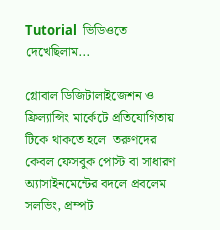Tutorial  ভিডিওতে দেখেছিলাম...

গ্লোবাল ডিজিটালাইজেশন ও ফ্রিল্যান্সিং মার্কেটে প্রতিযোগিতায় টিকে থাকতে হলে  তরুণদের কেবল ফেসবুক পোস্ট বা সাধারণ অ্যাসাইনমেন্টের বদলে প্রবলেম সলভিং, প্রম্পট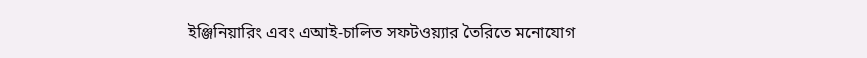ইঞ্জিনিয়ারিং এবং এআই-চালিত সফটওয়্যার তৈরিতে মনোযোগ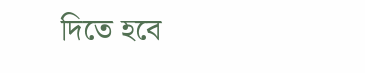দিতে হবে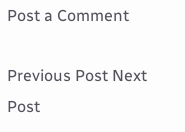Post a Comment

Previous Post Next Post